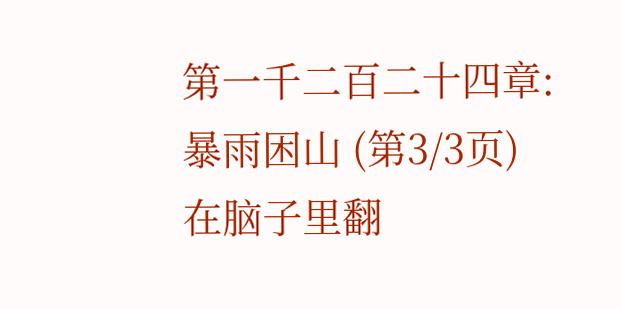第一千二百二十四章:暴雨困山 (第3/3页)
在脑子里翻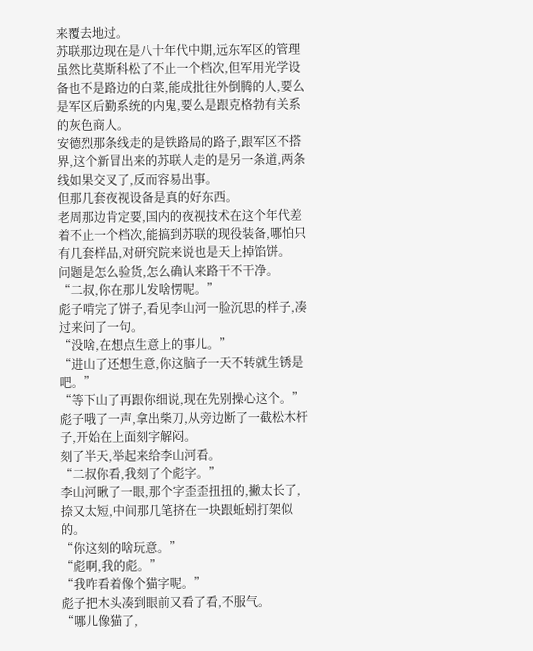来覆去地过。
苏联那边现在是八十年代中期,远东军区的管理虽然比莫斯科松了不止一个档次,但军用光学设备也不是路边的白菜,能成批往外倒腾的人,要么是军区后勤系统的内鬼,要么是跟克格勃有关系的灰色商人。
安德烈那条线走的是铁路局的路子,跟军区不搭界,这个新冒出来的苏联人走的是另一条道,两条线如果交叉了,反而容易出事。
但那几套夜视设备是真的好东西。
老周那边肯定要,国内的夜视技术在这个年代差着不止一个档次,能搞到苏联的现役装备,哪怕只有几套样品,对研究院来说也是天上掉馅饼。
问题是怎么验货,怎么确认来路干不干净。
“二叔,你在那儿发啥愣呢。”
彪子啃完了饼子,看见李山河一脸沉思的样子,凑过来问了一句。
“没啥,在想点生意上的事儿。”
“进山了还想生意,你这脑子一天不转就生锈是吧。”
“等下山了再跟你细说,现在先别操心这个。”
彪子哦了一声,拿出柴刀,从旁边断了一截松木杆子,开始在上面刻字解闷。
刻了半天,举起来给李山河看。
“二叔你看,我刻了个彪字。”
李山河瞅了一眼,那个字歪歪扭扭的,撇太长了,捺又太短,中间那几笔挤在一块跟蚯蚓打架似的。
“你这刻的啥玩意。”
“彪啊,我的彪。”
“我咋看着像个猫字呢。”
彪子把木头凑到眼前又看了看,不服气。
“哪儿像猫了,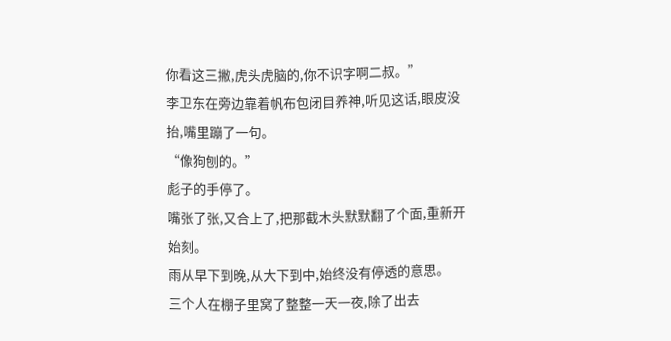你看这三撇,虎头虎脑的,你不识字啊二叔。”
李卫东在旁边靠着帆布包闭目养神,听见这话,眼皮没抬,嘴里蹦了一句。
“像狗刨的。”
彪子的手停了。
嘴张了张,又合上了,把那截木头默默翻了个面,重新开始刻。
雨从早下到晚,从大下到中,始终没有停透的意思。
三个人在棚子里窝了整整一天一夜,除了出去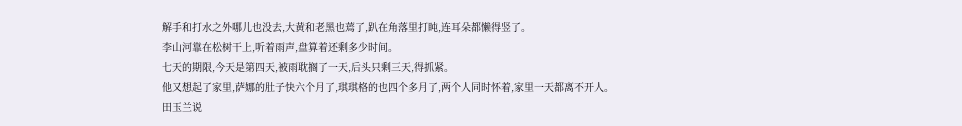解手和打水之外哪儿也没去,大黄和老黑也蔫了,趴在角落里打盹,连耳朵都懒得竖了。
李山河靠在松树干上,听着雨声,盘算着还剩多少时间。
七天的期限,今天是第四天,被雨耽搁了一天,后头只剩三天,得抓紧。
他又想起了家里,萨娜的肚子快六个月了,琪琪格的也四个多月了,两个人同时怀着,家里一天都离不开人。
田玉兰说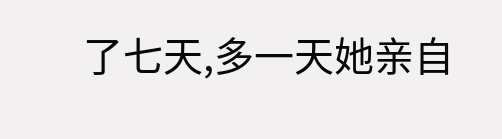了七天,多一天她亲自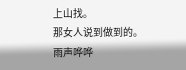上山找。
那女人说到做到的。
雨声哗哗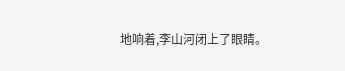地响着,李山河闭上了眼睛。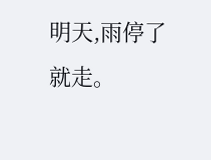明天,雨停了就走。